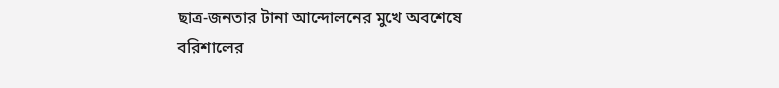ছাত্র-জনতার টানা আন্দোলনের মুখে অবশেষে বরিশালের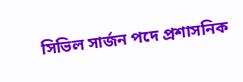সিভিল সার্জন পদে প্রশাসনিক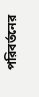পরিবর্তনের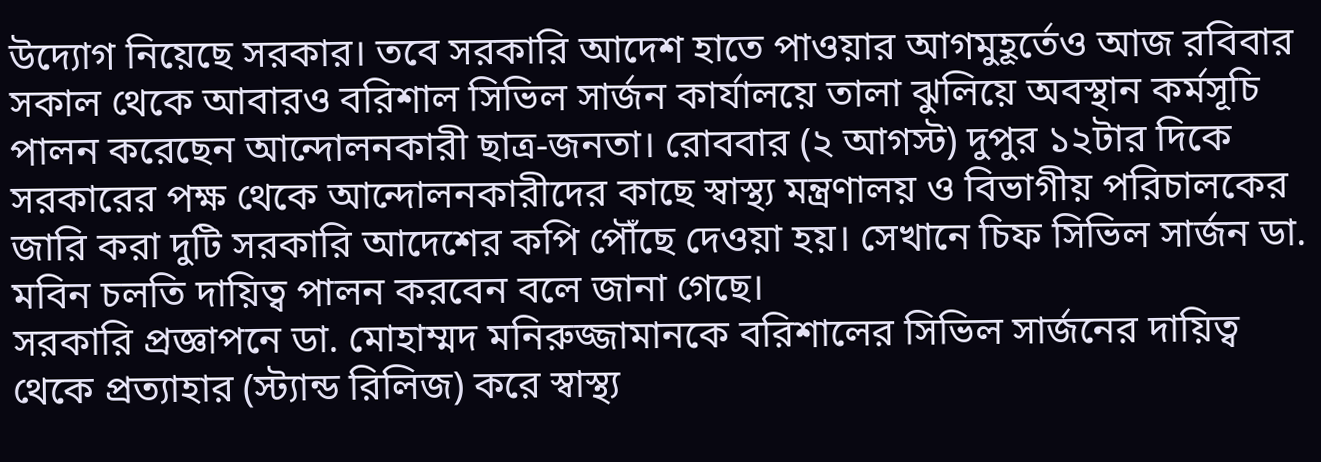উদ্যোগ নিয়েছে সরকার। তবে সরকারি আদেশ হাতে পাওয়ার আগমুহূর্তেও আজ রবিবার সকাল থেকে আবারও বরিশাল সিভিল সার্জন কার্যালয়ে তালা ঝুলিয়ে অবস্থান কর্মসূচি পালন করেছেন আন্দোলনকারী ছাত্র-জনতা। রোববার (২ আগস্ট) দুপুর ১২টার দিকে সরকারের পক্ষ থেকে আন্দোলনকারীদের কাছে স্বাস্থ্য মন্ত্রণালয় ও বিভাগীয় পরিচালকের জারি করা দুটি সরকারি আদেশের কপি পৌঁছে দেওয়া হয়। সেখানে চিফ সিভিল সার্জন ডা. মবিন চলতি দায়িত্ব পালন করবেন বলে জানা গেছে।
সরকারি প্রজ্ঞাপনে ডা. মোহাম্মদ মনিরুজ্জামানকে বরিশালের সিভিল সার্জনের দায়িত্ব থেকে প্রত্যাহার (স্ট্যান্ড রিলিজ) করে স্বাস্থ্য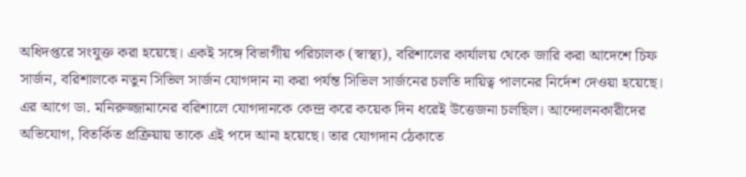অধিদপ্তরে সংযুক্ত করা হয়েছে। একই সঙ্গে বিভাগীয় পরিচালক (স্বাস্থ্য), বরিশালের কার্যালয় থেকে জারি করা আদেশে চিফ সার্জন, বরিশালকে নতুন সিভিল সার্জন যোগদান না করা পর্যন্ত সিভিল সার্জনের চলতি দায়িত্ব পালনের নির্দেশ দেওয়া হয়েছে।
এর আগে ডা. মনিরুজ্জামানের বরিশালে যোগদানকে কেন্দ্র করে কয়েক দিন ধরেই উত্তেজনা চলছিল। আন্দোলনকারীদের অভিযোগ, বিতর্কিত প্রক্রিয়ায় তাকে এই পদে আনা হয়েছে। তার যোগদান ঠেকাতে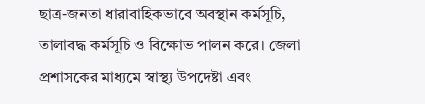ছাত্র-জনতা ধারাবাহিকভাবে অবস্থান কর্মসূচি, তালাবদ্ধ কর্মসূচি ও বিক্ষোভ পালন করে। জেলা প্রশাসকের মাধ্যমে স্বাস্থ্য উপদেষ্টা এবং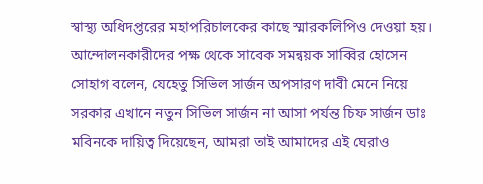স্বাস্থ্য অধিদপ্তরের মহাপরিচালকের কাছে স্মারকলিপিও দেওয়া হয়।
আন্দোলনকারীদের পক্ষ থেকে সাবেক সমন্বয়ক সাব্বির হোসেন সোহাগ বলেন, যেহেতু সিভিল সার্জন অপসারণ দাবী মেনে নিয়ে সরকার এখানে নতুন সিভিল সার্জন না আসা পর্যন্ত চিফ সার্জন ডাঃ মবিনকে দায়িত্ব দিয়েছেন, আমরা তাই আমাদের এই ঘেরাও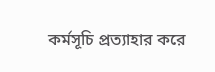কর্মসূচি প্রত্যাহার করে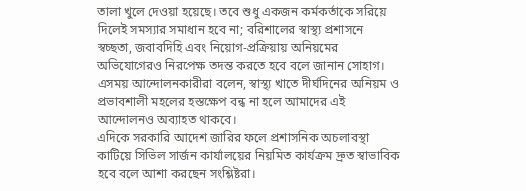তালা খুলে দেওয়া হয়েছে। তবে শুধু একজন কর্মকর্তাকে সরিয়ে দিলেই সমস্যার সমাধান হবে না; বরিশালের স্বাস্থ্য প্রশাসনে স্বচ্ছতা, জবাবদিহি এবং নিয়োগ-প্রক্রিয়ায় অনিয়মের অভিযোগেরও নিরপেক্ষ তদন্ত করতে হবে বলে জানান সোহাগ।
এসময় আন্দোলনকারীরা বলেন, স্বাস্থ্য খাতে দীর্ঘদিনের অনিয়ম ও প্রভাবশালী মহলের হস্তক্ষেপ বন্ধ না হলে আমাদের এই আন্দোলনও অব্যাহত থাকবে।
এদিকে সরকারি আদেশ জারির ফলে প্রশাসনিক অচলাবস্থা কাটিয়ে সিভিল সার্জন কার্যালয়ের নিয়মিত কার্যক্রম দ্রুত স্বাভাবিক হবে বলে আশা করছেন সংশ্লিষ্টরা।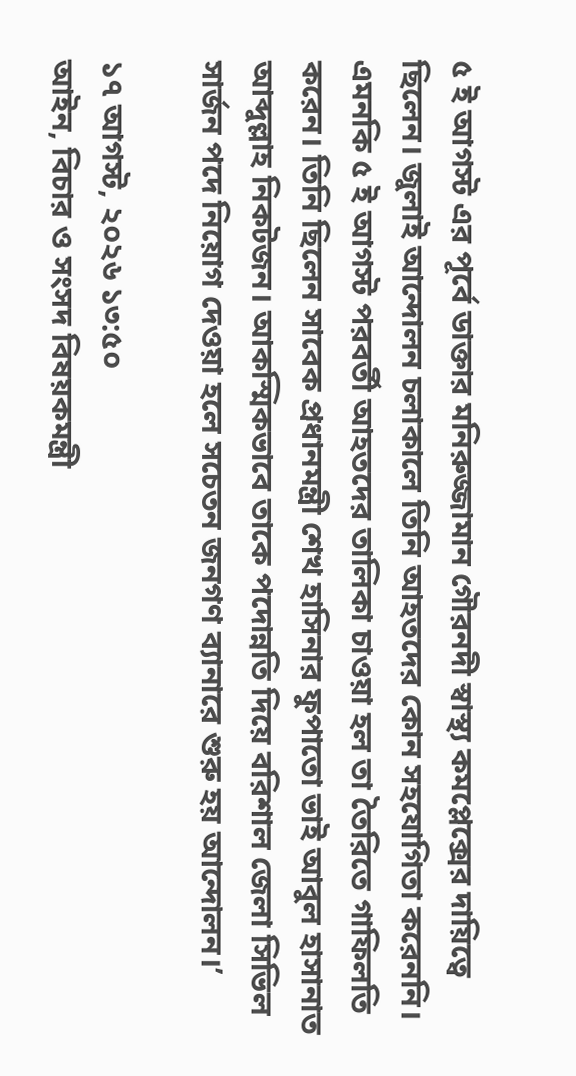৫ ই আগস্ট এর পূর্বে ডাক্তার মনিরুজ্জামান গৌরনদী স্বাস্থ্য কমপ্লেক্সের দায়িত্বে ছিলেন। জুলাই আন্দোলন চলাকালে তিনি আহতদের কোন সহযোগিতা করেননি। এমনকি ৫ ই আগস্ট পরবর্তী আহতদের তালিকা চাওয়া হল তা তৈরিতে গাফিলতি করেন। তিনি ছিলেন সাবেক প্রধানমন্ত্রী শেখ হাসিনার ফুপাতো ভাই আবুল হাসানাত আব্দুল্লাহ নিকটজন। আকস্মিকভাবে তাকে পদোন্নতি দিয়ে বরিশাল জেলা সিভিল সার্জন পদে নিয়োগ দেওয়া হলে সচেতন জনগণ ব্যানারে শুরু হয় আন্দোলন।’

১৭ আগস্ট, ২০২৬ ১৩:৫০
আইন, বিচার ও সংসদ বিষয়কমন্ত্রী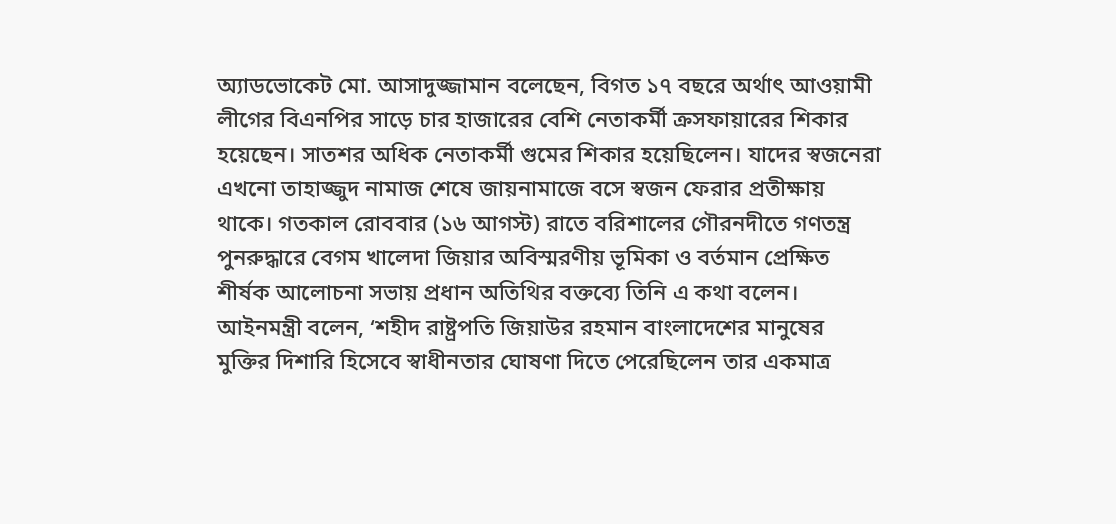অ্যাডভোকেট মো. আসাদুজ্জামান বলেছেন, বিগত ১৭ বছরে অর্থাৎ আওয়ামী লীগের বিএনপির সাড়ে চার হাজারের বেশি নেতাকর্মী ক্রসফায়ারের শিকার হয়েছেন। সাতশর অধিক নেতাকর্মী গুমের শিকার হয়েছিলেন। যাদের স্বজনেরা এখনো তাহাজ্জুদ নামাজ শেষে জায়নামাজে বসে স্বজন ফেরার প্রতীক্ষায় থাকে। গতকাল রোববার (১৬ আগস্ট) রাতে বরিশালের গৌরনদীতে গণতন্ত্র পুনরুদ্ধারে বেগম খালেদা জিয়ার অবিস্মরণীয় ভূমিকা ও বর্তমান প্রেক্ষিত শীর্ষক আলোচনা সভায় প্রধান অতিথির বক্তব্যে তিনি এ কথা বলেন।
আইনমন্ত্রী বলেন, ‘শহীদ রাষ্ট্রপতি জিয়াউর রহমান বাংলাদেশের মানুষের মুক্তির দিশারি হিসেবে স্বাধীনতার ঘোষণা দিতে পেরেছিলেন তার একমাত্র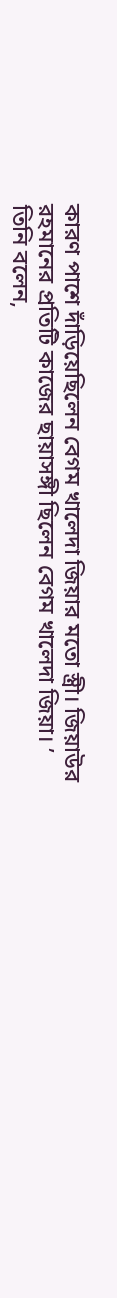কারণ পাশে দাঁড়িয়েছিলেন বেগম খালেদা জিয়ার মতো স্ত্রী। জিয়াউর রহমানের প্রতিটি কাজের ছায়াসঙ্গী ছিলেন বেগম খালেদা জিয়া। ’
তিনি বলেন,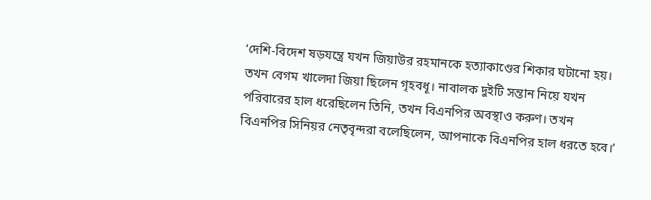‘দেশি-বিদেশ ষড়যন্ত্রে যখন জিয়াউর রহমানকে হত্যাকাণ্ডের শিকার ঘটানো হয়। তখন বেগম খালেদা জিয়া ছিলেন গৃহবধূ। নাবালক দুইটি সন্তান নিয়ে যখন পরিবারের হাল ধরেছিলেন তিনি, তখন বিএনপির অবস্থাও করুণ। তখন বিএনপির সিনিয়র নেতৃবৃন্দরা বলেছিলেন, আপনাকে বিএনপির হাল ধরতে হবে।’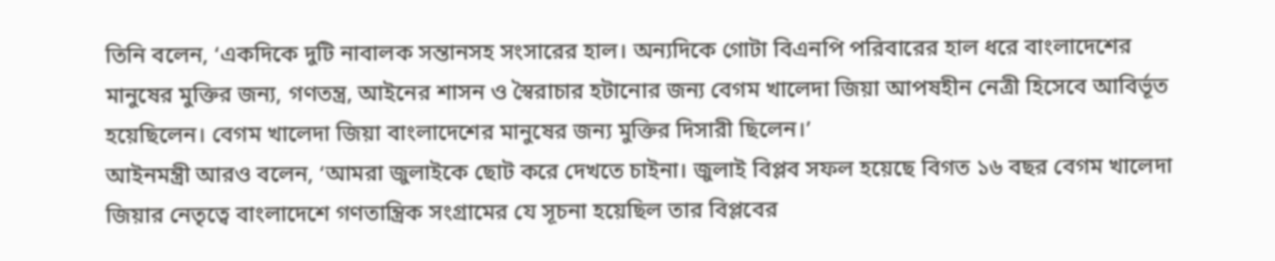তিনি বলেন, ‘একদিকে দুটি নাবালক সন্তানসহ সংসারের হাল। অন্যদিকে গোটা বিএনপি পরিবারের হাল ধরে বাংলাদেশের মানুষের মুক্তির জন্য, গণতন্ত্র, আইনের শাসন ও স্বৈরাচার হটানোর জন্য বেগম খালেদা জিয়া আপষহীন নেত্রী হিসেবে আবির্ভূত হয়েছিলেন। বেগম খালেদা জিয়া বাংলাদেশের মানুষের জন্য মুক্তির দিসারী ছিলেন।’
আইনমন্ত্রী আরও বলেন, ‘আমরা জুলাইকে ছোট করে দেখতে চাইনা। জুলাই বিপ্লব সফল হয়েছে বিগত ১৬ বছর বেগম খালেদা জিয়ার নেতৃত্বে বাংলাদেশে গণতান্ত্রিক সংগ্রামের যে সূচনা হয়েছিল তার বিপ্লবের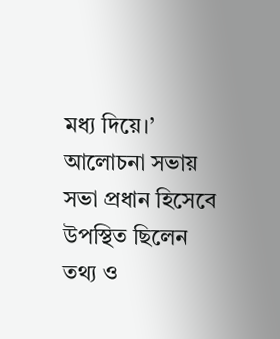মধ্য দিয়ে।’
আলোচনা সভায় সভা প্রধান হিসেবে উপস্থিত ছিলেন তথ্য ও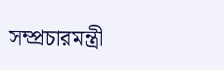সম্প্রচারমন্ত্রী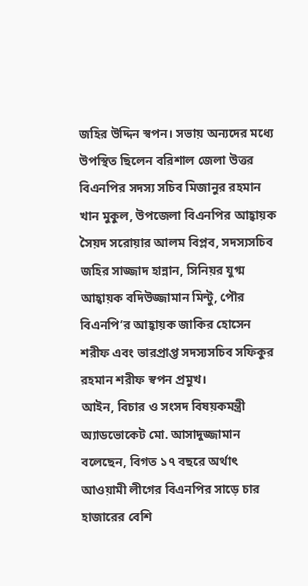জহির উদ্দিন স্বপন। সভায় অন্যদের মধ্যে উপস্থিত ছিলেন বরিশাল জেলা উত্তর বিএনপির সদস্য সচিব মিজানুর রহমান খান মুকুল, উপজেলা বিএনপির আহ্বায়ক সৈয়দ সরোয়ার আলম বিপ্লব, সদস্যসচিব জহির সাজ্জাদ হান্নান, সিনিয়র যুগ্ম আহ্বায়ক বদিউজ্জামান মিন্টু, পৌর বিএনপি’র আহ্বায়ক জাকির হোসেন শরীফ এবং ভারপ্রাপ্ত সদস্যসচিব সফিকুর রহমান শরীফ স্বপন প্রমুখ।
আইন, বিচার ও সংসদ বিষয়কমন্ত্রী অ্যাডভোকেট মো. আসাদুজ্জামান বলেছেন, বিগত ১৭ বছরে অর্থাৎ আওয়ামী লীগের বিএনপির সাড়ে চার হাজারের বেশি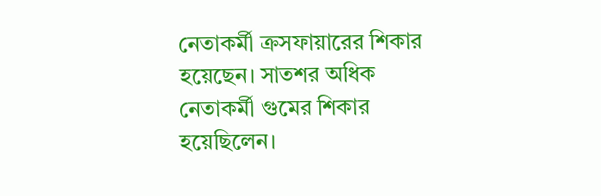নেতাকর্মী ক্রসফায়ারের শিকার হয়েছেন। সাতশর অধিক নেতাকর্মী গুমের শিকার হয়েছিলেন।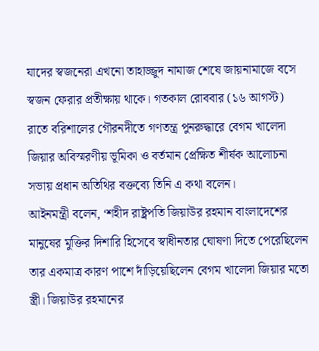যাদের স্বজনেরা এখনো তাহাজ্জুদ নামাজ শেষে জায়নামাজে বসে স্বজন ফেরার প্রতীক্ষায় থাকে। গতকাল রোববার (১৬ আগস্ট) রাতে বরিশালের গৌরনদীতে গণতন্ত্র পুনরুদ্ধারে বেগম খালেদা জিয়ার অবিস্মরণীয় ভূমিকা ও বর্তমান প্রেক্ষিত শীর্ষক আলোচনা সভায় প্রধান অতিথির বক্তব্যে তিনি এ কথা বলেন।
আইনমন্ত্রী বলেন, ‘শহীদ রাষ্ট্রপতি জিয়াউর রহমান বাংলাদেশের মানুষের মুক্তির দিশারি হিসেবে স্বাধীনতার ঘোষণা দিতে পেরেছিলেন তার একমাত্র কারণ পাশে দাঁড়িয়েছিলেন বেগম খালেদা জিয়ার মতো স্ত্রী। জিয়াউর রহমানের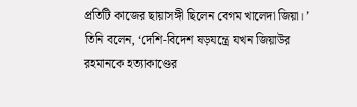প্রতিটি কাজের ছায়াসঙ্গী ছিলেন বেগম খালেদা জিয়া। ’
তিনি বলেন, ‘দেশি-বিদেশ ষড়যন্ত্রে যখন জিয়াউর রহমানকে হত্যাকাণ্ডের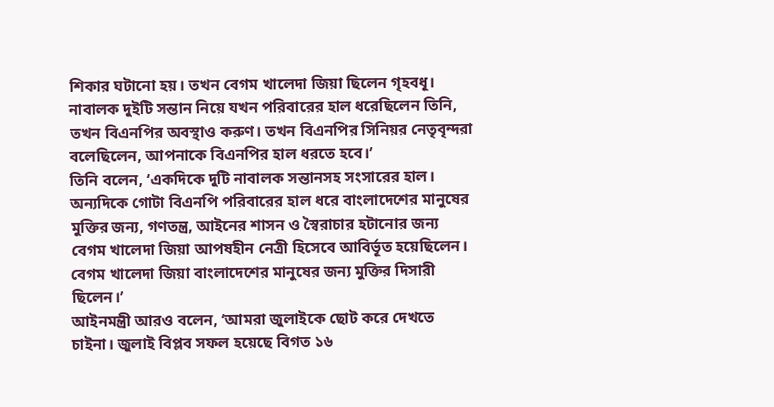শিকার ঘটানো হয়। তখন বেগম খালেদা জিয়া ছিলেন গৃহবধূ। নাবালক দুইটি সন্তান নিয়ে যখন পরিবারের হাল ধরেছিলেন তিনি, তখন বিএনপির অবস্থাও করুণ। তখন বিএনপির সিনিয়র নেতৃবৃন্দরা বলেছিলেন, আপনাকে বিএনপির হাল ধরতে হবে।’
তিনি বলেন, ‘একদিকে দুটি নাবালক সন্তানসহ সংসারের হাল। অন্যদিকে গোটা বিএনপি পরিবারের হাল ধরে বাংলাদেশের মানুষের মুক্তির জন্য, গণতন্ত্র, আইনের শাসন ও স্বৈরাচার হটানোর জন্য বেগম খালেদা জিয়া আপষহীন নেত্রী হিসেবে আবির্ভূত হয়েছিলেন। বেগম খালেদা জিয়া বাংলাদেশের মানুষের জন্য মুক্তির দিসারী ছিলেন।’
আইনমন্ত্রী আরও বলেন, ‘আমরা জুলাইকে ছোট করে দেখতে চাইনা। জুলাই বিপ্লব সফল হয়েছে বিগত ১৬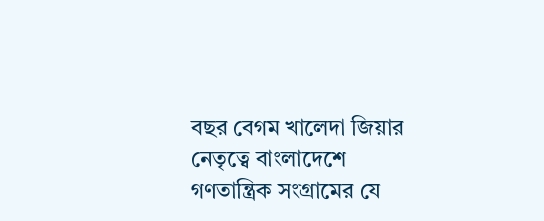বছর বেগম খালেদা জিয়ার নেতৃত্বে বাংলাদেশে গণতান্ত্রিক সংগ্রামের যে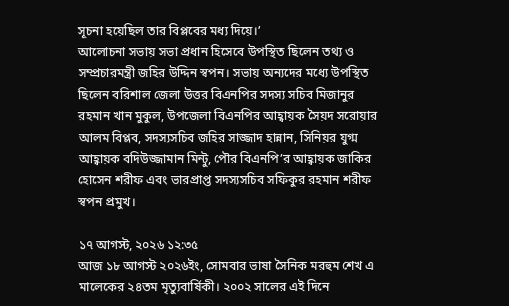সূচনা হয়েছিল তার বিপ্লবের মধ্য দিয়ে।’
আলোচনা সভায় সভা প্রধান হিসেবে উপস্থিত ছিলেন তথ্য ও সম্প্রচারমন্ত্রী জহির উদ্দিন স্বপন। সভায় অন্যদের মধ্যে উপস্থিত ছিলেন বরিশাল জেলা উত্তর বিএনপির সদস্য সচিব মিজানুর রহমান খান মুকুল, উপজেলা বিএনপির আহ্বায়ক সৈয়দ সরোয়ার আলম বিপ্লব, সদস্যসচিব জহির সাজ্জাদ হান্নান, সিনিয়র যুগ্ম আহ্বায়ক বদিউজ্জামান মিন্টু, পৌর বিএনপি’র আহ্বায়ক জাকির হোসেন শরীফ এবং ভারপ্রাপ্ত সদস্যসচিব সফিকুর রহমান শরীফ স্বপন প্রমুখ।

১৭ আগস্ট, ২০২৬ ১২:৩৫
আজ ১৮ আগস্ট ২০২৬ইং, সোমবার ভাষা সৈনিক মরহুম শেখ এ মালেকের ২৪তম মৃত্যুবার্ষিকী। ২০০২ সালের এই দিনে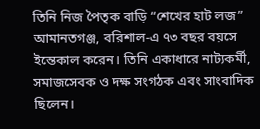তিনি নিজ পৈতৃক বাড়ি “শেখের হাট লজ” আমানতগঞ্জ, বরিশাল-এ ৭৩ বছর বয়সে ইন্তেকাল করেন। তিনি একাধারে নাট্যকর্মী, সমাজসেবক ও দক্ষ সংগঠক এবং সাংবাদিক ছিলেন।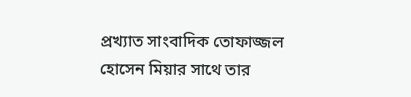প্রখ্যাত সাংবাদিক তোফাজ্জল হোসেন মিয়ার সাথে তার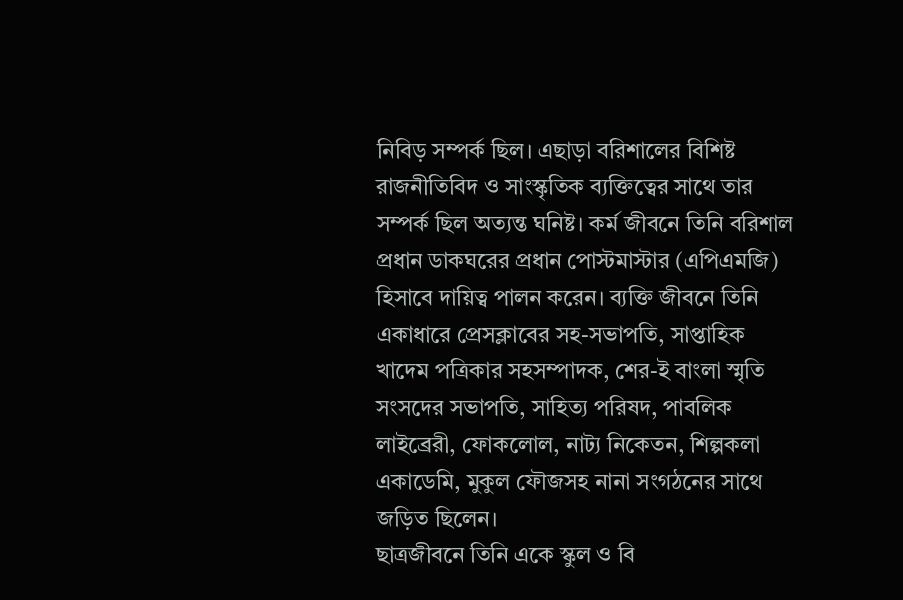নিবিড় সম্পর্ক ছিল। এছাড়া বরিশালের বিশিষ্ট রাজনীতিবিদ ও সাংস্কৃতিক ব্যক্তিত্বের সাথে তার সম্পর্ক ছিল অত্যন্ত ঘনিষ্ট। কর্ম জীবনে তিনি বরিশাল প্রধান ডাকঘরের প্রধান পোস্টমাস্টার (এপিএমজি) হিসাবে দায়িত্ব পালন করেন। ব্যক্তি জীবনে তিনি একাধারে প্রেসক্লাবের সহ-সভাপতি, সাপ্তাহিক খাদেম পত্রিকার সহসম্পাদক, শের-ই বাংলা স্মৃতি সংসদের সভাপতি, সাহিত্য পরিষদ, পাবলিক লাইব্রেরী, ফোকলোল, নাট্য নিকেতন, শিল্পকলা একাডেমি, মুকুল ফৌজসহ নানা সংগঠনের সাথে জড়িত ছিলেন।
ছাত্রজীবনে তিনি একে স্কুল ও বি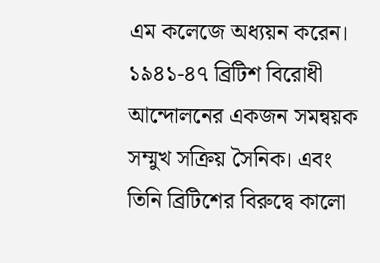এম কলেজে অধ্যয়ন করেন। ১৯৪১-৪৭ ব্রিটিশ বিরোধী আন্দোলনের একজন সমন্বয়ক সম্মুখ সক্রিয় সৈনিক। এবং তিনি ব্রিটিশের বিরুদ্বে কালো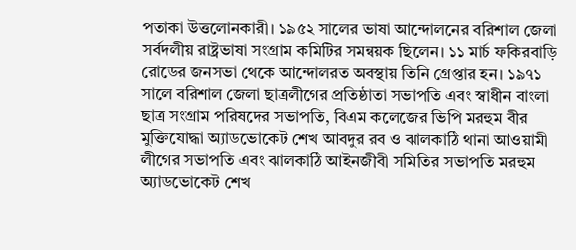পতাকা উত্তলোনকারী। ১৯৫২ সালের ভাষা আন্দোলনের বরিশাল জেলা সর্বদলীয় রাষ্ট্রভাষা সংগ্রাম কমিটির সমন্বয়ক ছিলেন। ১১ মার্চ ফকিরবাড়ি রোডের জনসভা থেকে আন্দোলরত অবস্থায় তিনি গ্রেপ্তার হন। ১৯৭১ সালে বরিশাল জেলা ছাত্রলীগের প্রতিষ্ঠাতা সভাপতি এবং স্বাধীন বাংলা ছাত্র সংগ্রাম পরিষদের সভাপতি, বিএম কলেজের ভিপি মরহুম বীর মুক্তিযোদ্ধা অ্যাডভোকেট শেখ আবদুর রব ও ঝালকাঠি থানা আওয়ামী লীগের সভাপতি এবং ঝালকাঠি আইনজীবী সমিতির সভাপতি মরহুম অ্যাডভোকেট শেখ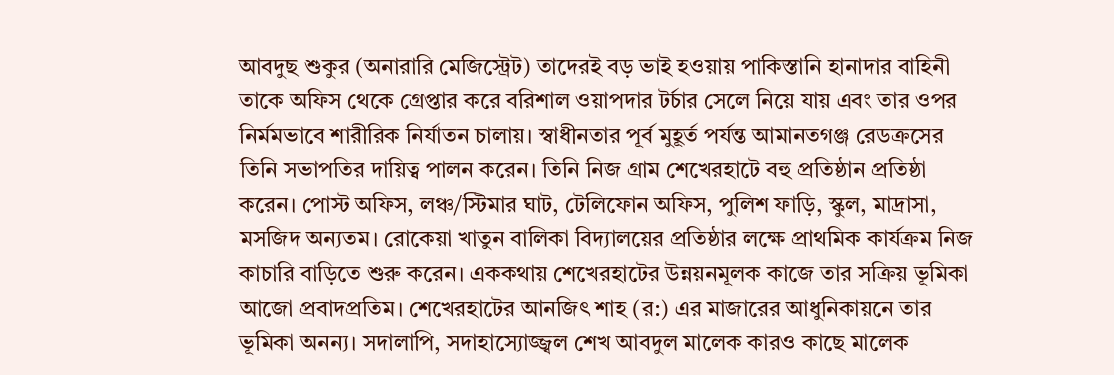আবদুছ শুকুর (অনারারি মেজিস্ট্রেট) তাদেরই বড় ভাই হওয়ায় পাকিস্তানি হানাদার বাহিনী তাকে অফিস থেকে গ্রেপ্তার করে বরিশাল ওয়াপদার টর্চার সেলে নিয়ে যায় এবং তার ওপর নির্মমভাবে শারীরিক নির্যাতন চালায়। স্বাধীনতার পূর্ব মুহূর্ত পর্যন্ত আমানতগঞ্জ রেডক্রসের তিনি সভাপতির দায়িত্ব পালন করেন। তিনি নিজ গ্রাম শেখেরহাটে বহু প্রতিষ্ঠান প্রতিষ্ঠা করেন। পোস্ট অফিস, লঞ্চ/স্টিমার ঘাট, টেলিফোন অফিস, পুলিশ ফাড়ি, স্কুল, মাদ্রাসা, মসজিদ অন্যতম। রোকেয়া খাতুন বালিকা বিদ্যালয়ের প্রতিষ্ঠার লক্ষে প্রাথমিক কার্যক্রম নিজ কাচারি বাড়িতে শুরু করেন। এককথায় শেখেরহাটের উন্নয়নমূলক কাজে তার সক্রিয় ভূমিকা আজো প্রবাদপ্রতিম। শেখেরহাটের আনজিৎ শাহ (র:) এর মাজারের আধুনিকায়নে তার ভূমিকা অনন্য। সদালাপি, সদাহাস্যোজ্জ্বল শেখ আবদুল মালেক কারও কাছে মালেক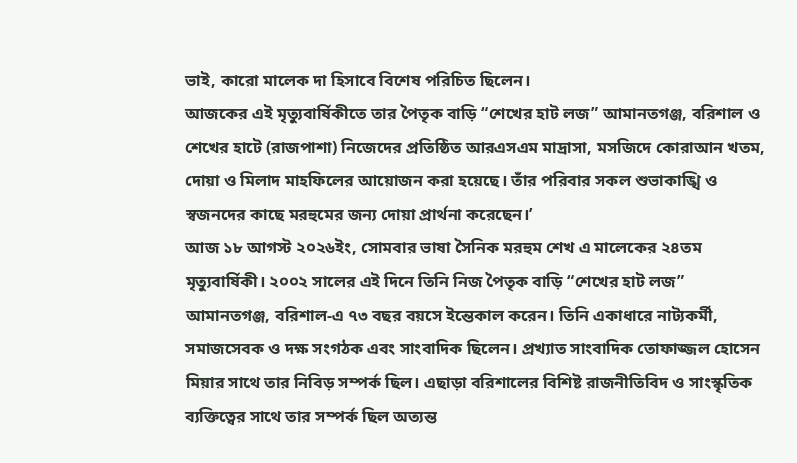ভাই, কারো মালেক দা হিসাবে বিশেষ পরিচিত ছিলেন।
আজকের এই মৃত্যুবার্ষিকীতে তার পৈতৃক বাড়ি “শেখের হাট লজ” আমানতগঞ্জ, বরিশাল ও শেখের হাটে (রাজপাশা) নিজেদের প্রতিষ্ঠিত আরএসএম মাদ্রাসা, মসজিদে কোরাআন খতম, দোয়া ও মিলাদ মাহফিলের আয়োজন করা হয়েছে। তাঁর পরিবার সকল শুভাকাঙ্খি ও স্বজনদের কাছে মরহুমের জন্য দোয়া প্রার্থনা করেছেন।’
আজ ১৮ আগস্ট ২০২৬ইং, সোমবার ভাষা সৈনিক মরহুম শেখ এ মালেকের ২৪তম মৃত্যুবার্ষিকী। ২০০২ সালের এই দিনে তিনি নিজ পৈতৃক বাড়ি “শেখের হাট লজ” আমানতগঞ্জ, বরিশাল-এ ৭৩ বছর বয়সে ইন্তেকাল করেন। তিনি একাধারে নাট্যকর্মী, সমাজসেবক ও দক্ষ সংগঠক এবং সাংবাদিক ছিলেন। প্রখ্যাত সাংবাদিক তোফাজ্জল হোসেন মিয়ার সাথে তার নিবিড় সম্পর্ক ছিল। এছাড়া বরিশালের বিশিষ্ট রাজনীতিবিদ ও সাংস্কৃতিক ব্যক্তিত্বের সাথে তার সম্পর্ক ছিল অত্যন্ত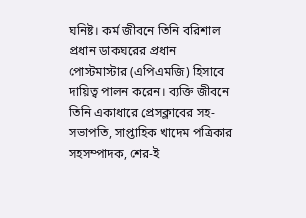ঘনিষ্ট। কর্ম জীবনে তিনি বরিশাল প্রধান ডাকঘরের প্রধান পোস্টমাস্টার (এপিএমজি) হিসাবে দায়িত্ব পালন করেন। ব্যক্তি জীবনে তিনি একাধারে প্রেসক্লাবের সহ-সভাপতি, সাপ্তাহিক খাদেম পত্রিকার সহসম্পাদক, শের-ই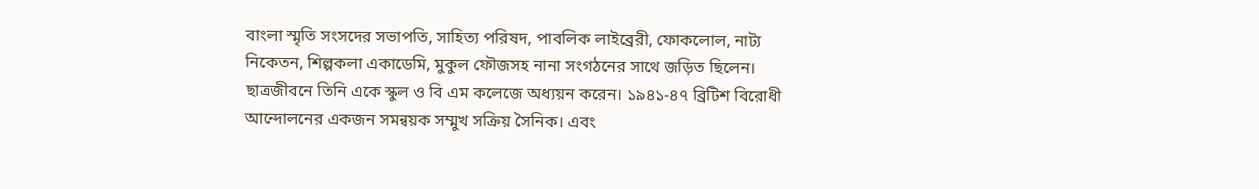বাংলা স্মৃতি সংসদের সভাপতি, সাহিত্য পরিষদ, পাবলিক লাইব্রেরী, ফোকলোল, নাট্য নিকেতন, শিল্পকলা একাডেমি, মুকুল ফৌজসহ নানা সংগঠনের সাথে জড়িত ছিলেন।
ছাত্রজীবনে তিনি একে স্কুল ও বি এম কলেজে অধ্যয়ন করেন। ১৯৪১-৪৭ ব্রিটিশ বিরোধী আন্দোলনের একজন সমন্বয়ক সম্মুখ সক্রিয় সৈনিক। এবং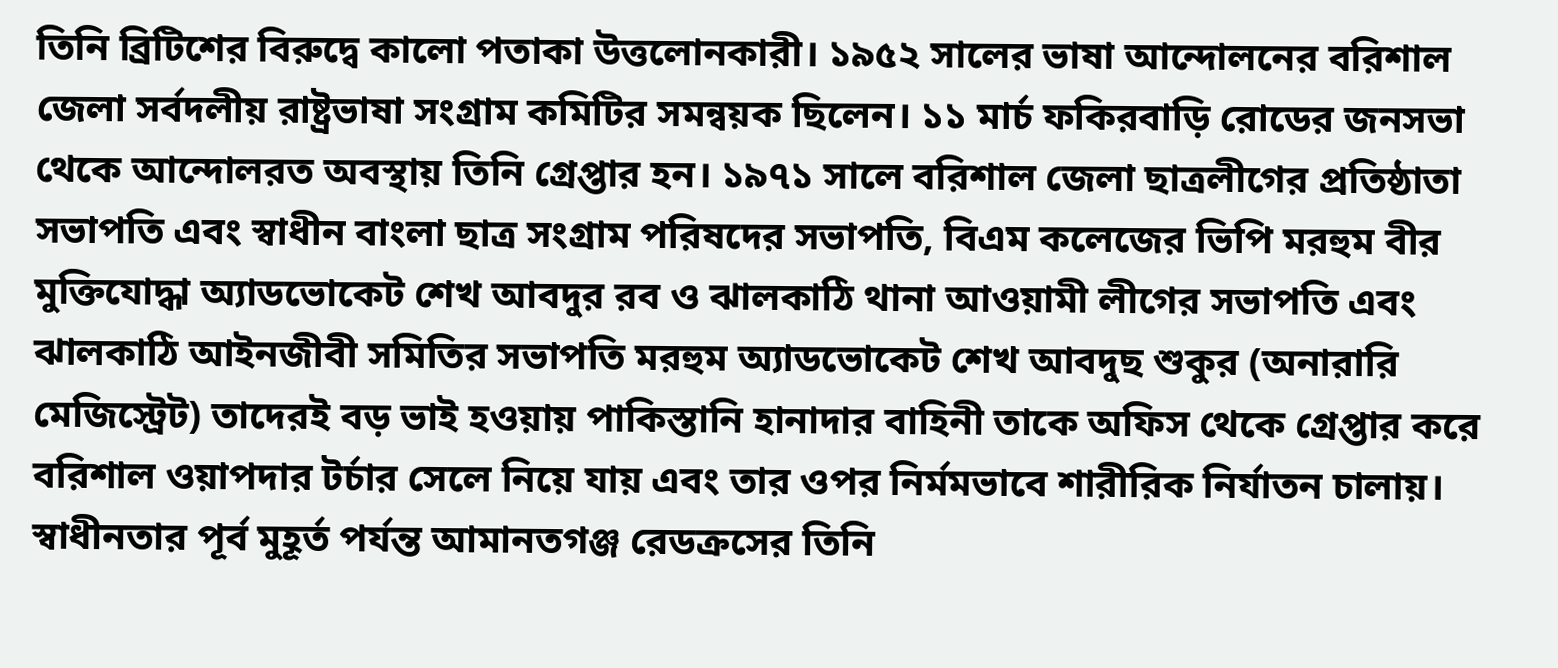তিনি ব্রিটিশের বিরুদ্বে কালো পতাকা উত্তলোনকারী। ১৯৫২ সালের ভাষা আন্দোলনের বরিশাল জেলা সর্বদলীয় রাষ্ট্রভাষা সংগ্রাম কমিটির সমন্বয়ক ছিলেন। ১১ মার্চ ফকিরবাড়ি রোডের জনসভা থেকে আন্দোলরত অবস্থায় তিনি গ্রেপ্তার হন। ১৯৭১ সালে বরিশাল জেলা ছাত্রলীগের প্রতিষ্ঠাতা সভাপতি এবং স্বাধীন বাংলা ছাত্র সংগ্রাম পরিষদের সভাপতি, বিএম কলেজের ভিপি মরহুম বীর মুক্তিযোদ্ধা অ্যাডভোকেট শেখ আবদুর রব ও ঝালকাঠি থানা আওয়ামী লীগের সভাপতি এবং ঝালকাঠি আইনজীবী সমিতির সভাপতি মরহুম অ্যাডভোকেট শেখ আবদুছ শুকুর (অনারারি মেজিস্ট্রেট) তাদেরই বড় ভাই হওয়ায় পাকিস্তানি হানাদার বাহিনী তাকে অফিস থেকে গ্রেপ্তার করে বরিশাল ওয়াপদার টর্চার সেলে নিয়ে যায় এবং তার ওপর নির্মমভাবে শারীরিক নির্যাতন চালায়। স্বাধীনতার পূর্ব মুহূর্ত পর্যন্ত আমানতগঞ্জ রেডক্রসের তিনি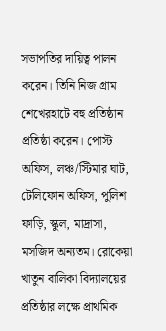সভাপতির দায়িত্ব পালন করেন। তিনি নিজ গ্রাম শেখেরহাটে বহু প্রতিষ্ঠান প্রতিষ্ঠা করেন। পোস্ট অফিস, লঞ্চ/স্টিমার ঘাট, টেলিফোন অফিস, পুলিশ ফাড়ি, স্কুল, মাদ্রাসা, মসজিদ অন্যতম। রোকেয়া খাতুন বালিকা বিদ্যালয়ের প্রতিষ্ঠার লক্ষে প্রাথমিক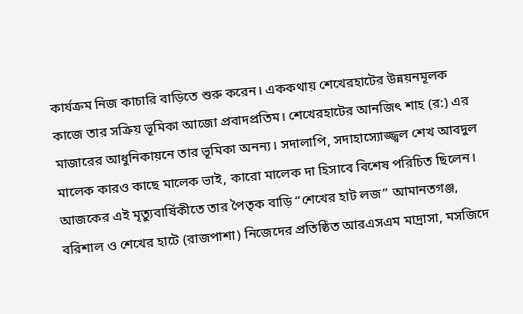কার্যক্রম নিজ কাচারি বাড়িতে শুরু করেন। এককথায় শেখেরহাটের উন্নয়নমূলক কাজে তার সক্রিয় ভূমিকা আজো প্রবাদপ্রতিম। শেখেরহাটের আনজিৎ শাহ (র:) এর মাজারের আধুনিকায়নে তার ভূমিকা অনন্য। সদালাপি, সদাহাস্যোজ্জ্বল শেখ আবদুল মালেক কারও কাছে মালেক ভাই, কারো মালেক দা হিসাবে বিশেষ পরিচিত ছিলেন।
আজকের এই মৃত্যুবার্ষিকীতে তার পৈতৃক বাড়ি “শেখের হাট লজ” আমানতগঞ্জ, বরিশাল ও শেখের হাটে (রাজপাশা) নিজেদের প্রতিষ্ঠিত আরএসএম মাদ্রাসা, মসজিদে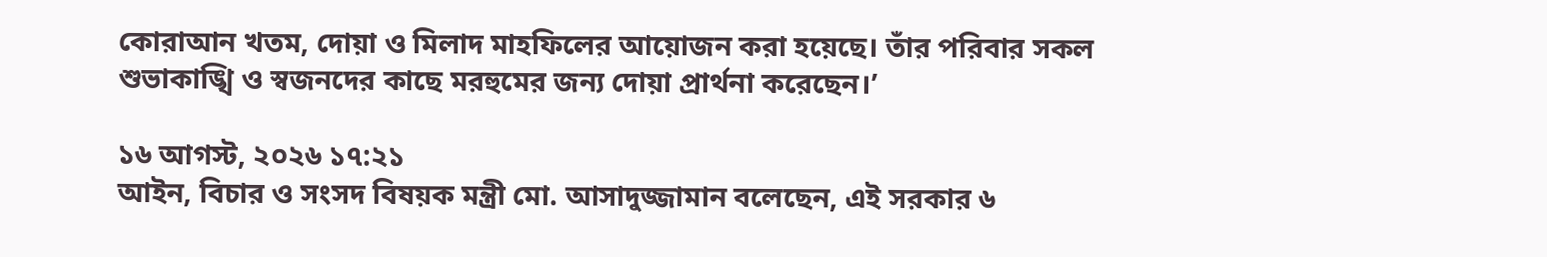কোরাআন খতম, দোয়া ও মিলাদ মাহফিলের আয়োজন করা হয়েছে। তাঁর পরিবার সকল শুভাকাঙ্খি ও স্বজনদের কাছে মরহুমের জন্য দোয়া প্রার্থনা করেছেন।’

১৬ আগস্ট, ২০২৬ ১৭:২১
আইন, বিচার ও সংসদ বিষয়ক মন্ত্রী মো. আসাদুজ্জামান বলেছেন, এই সরকার ৬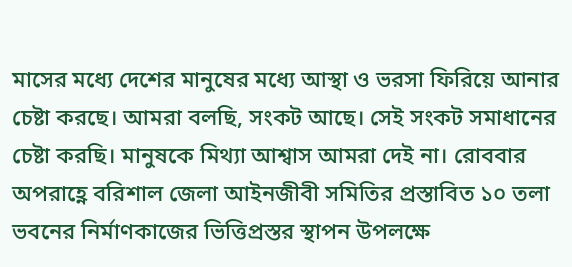মাসের মধ্যে দেশের মানুষের মধ্যে আস্থা ও ভরসা ফিরিয়ে আনার চেষ্টা করছে। আমরা বলছি, সংকট আছে। সেই সংকট সমাধানের চেষ্টা করছি। মানুষকে মিথ্যা আশ্বাস আমরা দেই না। রোববার অপরাহ্ণে বরিশাল জেলা আইনজীবী সমিতির প্রস্তাবিত ১০ তলা ভবনের নির্মাণকাজের ভিত্তিপ্রস্তর স্থাপন উপলক্ষে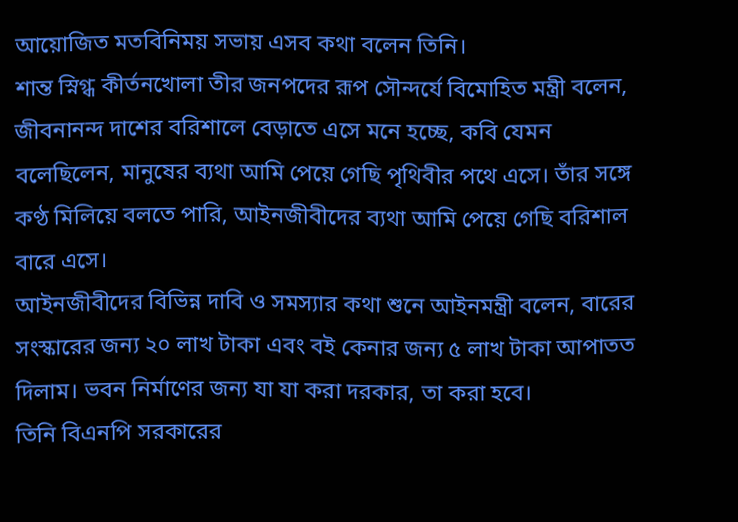আয়োজিত মতবিনিময় সভায় এসব কথা বলেন তিনি।
শান্ত স্নিগ্ধ কীর্তনখোলা তীর জনপদের রূপ সৌন্দর্যে বিমোহিত মন্ত্রী বলেন, জীবনানন্দ দাশের বরিশালে বেড়াতে এসে মনে হচ্ছে, কবি যেমন বলেছিলেন, মানুষের ব্যথা আমি পেয়ে গেছি পৃথিবীর পথে এসে। তাঁর সঙ্গে কণ্ঠ মিলিয়ে বলতে পারি, আইনজীবীদের ব্যথা আমি পেয়ে গেছি বরিশাল বারে এসে।
আইনজীবীদের বিভিন্ন দাবি ও সমস্যার কথা শুনে আইনমন্ত্রী বলেন, বারের সংস্কারের জন্য ২০ লাখ টাকা এবং বই কেনার জন্য ৫ লাখ টাকা আপাতত দিলাম। ভবন নির্মাণের জন্য যা যা করা দরকার, তা করা হবে।
তিনি বিএনপি সরকারের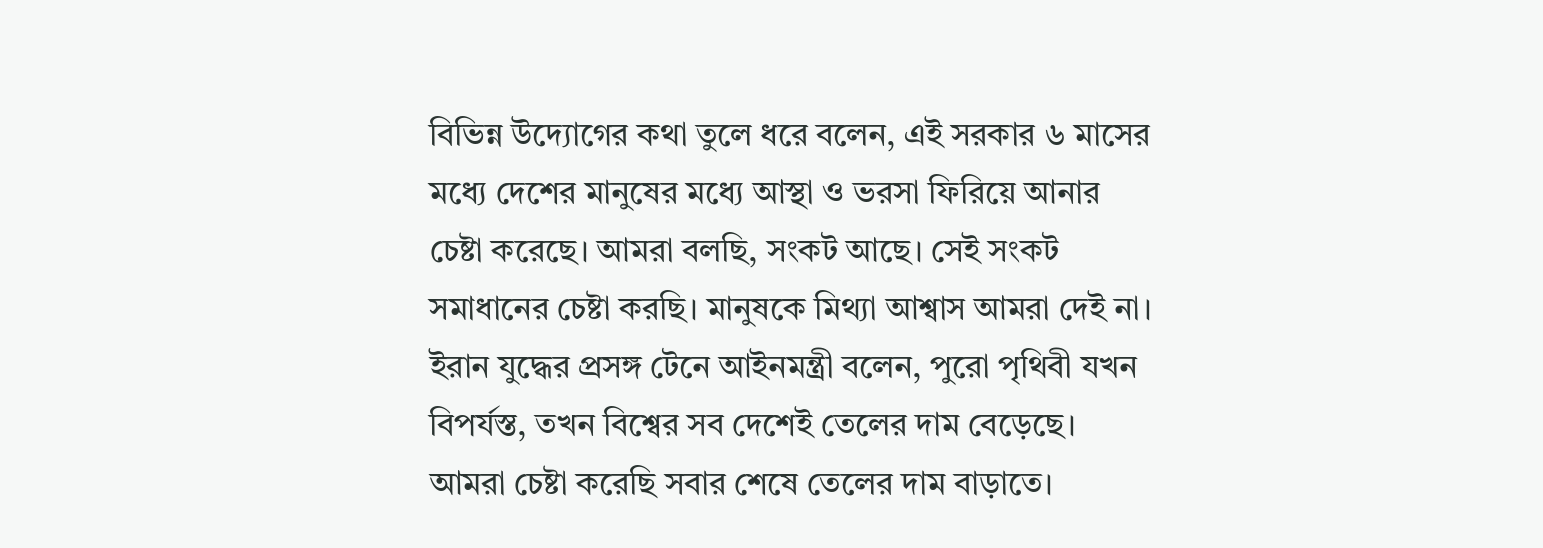বিভিন্ন উদ্যোগের কথা তুলে ধরে বলেন, এই সরকার ৬ মাসের মধ্যে দেশের মানুষের মধ্যে আস্থা ও ভরসা ফিরিয়ে আনার চেষ্টা করেছে। আমরা বলছি, সংকট আছে। সেই সংকট সমাধানের চেষ্টা করছি। মানুষকে মিথ্যা আশ্বাস আমরা দেই না।
ইরান যুদ্ধের প্রসঙ্গ টেনে আইনমন্ত্রী বলেন, পুরো পৃথিবী যখন বিপর্যস্ত, তখন বিশ্বের সব দেশেই তেলের দাম বেড়েছে। আমরা চেষ্টা করেছি সবার শেষে তেলের দাম বাড়াতে।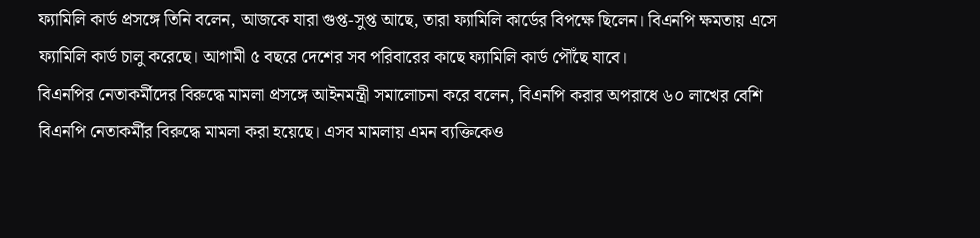ফ্যামিলি কার্ড প্রসঙ্গে তিনি বলেন, আজকে যারা গুপ্ত-সুপ্ত আছে, তারা ফ্যামিলি কার্ডের বিপক্ষে ছিলেন। বিএনপি ক্ষমতায় এসে ফ্যামিলি কার্ড চালু করেছে। আগামী ৫ বছরে দেশের সব পরিবারের কাছে ফ্যামিলি কার্ড পৌঁছে যাবে।
বিএনপির নেতাকর্মীদের বিরুদ্ধে মামলা প্রসঙ্গে আইনমন্ত্রী সমালোচনা করে বলেন, বিএনপি করার অপরাধে ৬০ লাখের বেশি বিএনপি নেতাকর্মীর বিরুদ্ধে মামলা করা হয়েছে। এসব মামলায় এমন ব্যক্তিকেও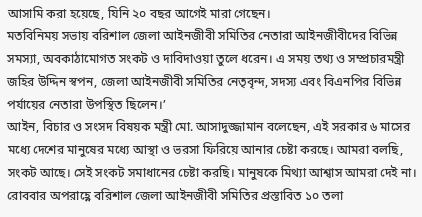আসামি করা হয়েছে, যিনি ২০ বছর আগেই মারা গেছেন।
মতবিনিময় সভায় বরিশাল জেলা আইনজীবী সমিতির নেতারা আইনজীবীদের বিভিন্ন সমস্যা, অবকাঠামোগত সংকট ও দাবিদাওয়া তুলে ধরেন। এ সময় তথ্য ও সম্প্রচারমন্ত্রী জহির উদ্দিন স্বপন, জেলা আইনজীবী সমিতির নেতৃবৃন্দ, সদস্য এবং বিএনপির বিভিন্ন পর্যায়ের নেতারা উপস্থিত ছিলেন।’
আইন, বিচার ও সংসদ বিষয়ক মন্ত্রী মো. আসাদুজ্জামান বলেছেন, এই সরকার ৬ মাসের মধ্যে দেশের মানুষের মধ্যে আস্থা ও ভরসা ফিরিয়ে আনার চেষ্টা করছে। আমরা বলছি, সংকট আছে। সেই সংকট সমাধানের চেষ্টা করছি। মানুষকে মিথ্যা আশ্বাস আমরা দেই না। রোববার অপরাহ্ণে বরিশাল জেলা আইনজীবী সমিতির প্রস্তাবিত ১০ তলা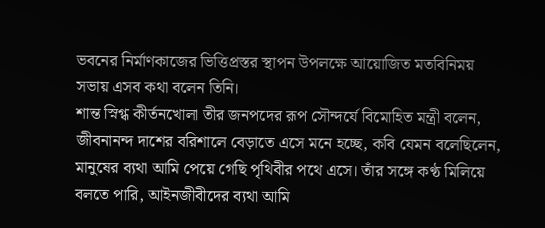ভবনের নির্মাণকাজের ভিত্তিপ্রস্তর স্থাপন উপলক্ষে আয়োজিত মতবিনিময় সভায় এসব কথা বলেন তিনি।
শান্ত স্নিগ্ধ কীর্তনখোলা তীর জনপদের রূপ সৌন্দর্যে বিমোহিত মন্ত্রী বলেন, জীবনানন্দ দাশের বরিশালে বেড়াতে এসে মনে হচ্ছে, কবি যেমন বলেছিলেন, মানুষের ব্যথা আমি পেয়ে গেছি পৃথিবীর পথে এসে। তাঁর সঙ্গে কণ্ঠ মিলিয়ে বলতে পারি, আইনজীবীদের ব্যথা আমি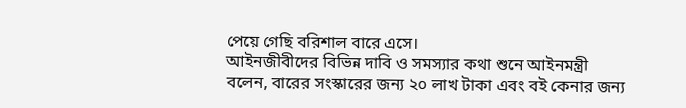পেয়ে গেছি বরিশাল বারে এসে।
আইনজীবীদের বিভিন্ন দাবি ও সমস্যার কথা শুনে আইনমন্ত্রী বলেন, বারের সংস্কারের জন্য ২০ লাখ টাকা এবং বই কেনার জন্য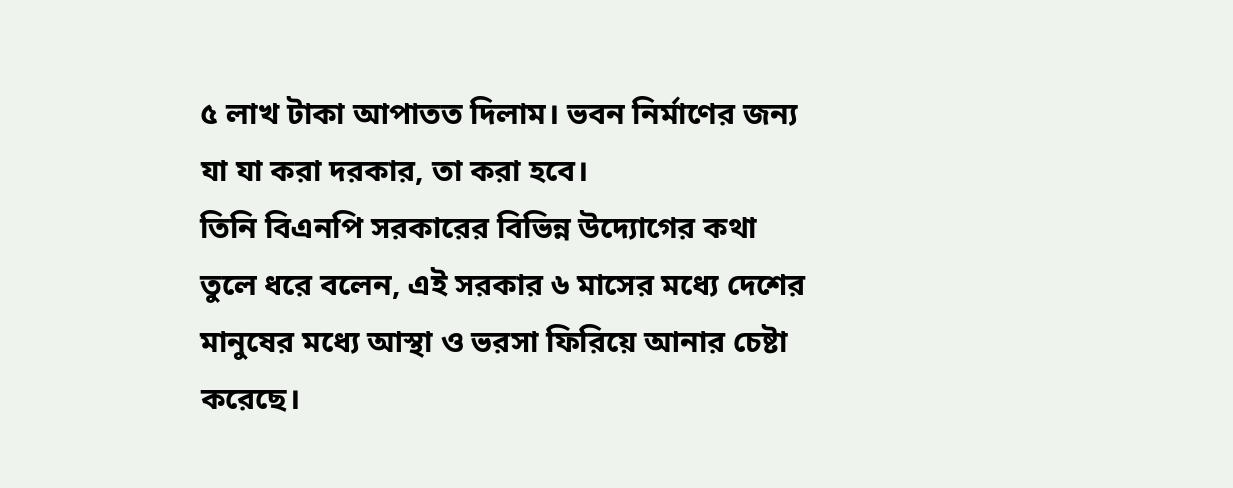৫ লাখ টাকা আপাতত দিলাম। ভবন নির্মাণের জন্য যা যা করা দরকার, তা করা হবে।
তিনি বিএনপি সরকারের বিভিন্ন উদ্যোগের কথা তুলে ধরে বলেন, এই সরকার ৬ মাসের মধ্যে দেশের মানুষের মধ্যে আস্থা ও ভরসা ফিরিয়ে আনার চেষ্টা করেছে।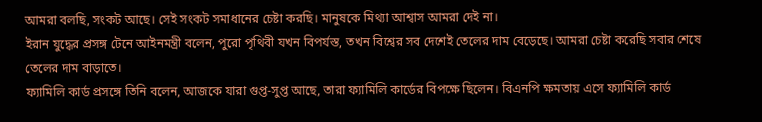আমরা বলছি, সংকট আছে। সেই সংকট সমাধানের চেষ্টা করছি। মানুষকে মিথ্যা আশ্বাস আমরা দেই না।
ইরান যুদ্ধের প্রসঙ্গ টেনে আইনমন্ত্রী বলেন, পুরো পৃথিবী যখন বিপর্যস্ত, তখন বিশ্বের সব দেশেই তেলের দাম বেড়েছে। আমরা চেষ্টা করেছি সবার শেষে তেলের দাম বাড়াতে।
ফ্যামিলি কার্ড প্রসঙ্গে তিনি বলেন, আজকে যারা গুপ্ত-সুপ্ত আছে, তারা ফ্যামিলি কার্ডের বিপক্ষে ছিলেন। বিএনপি ক্ষমতায় এসে ফ্যামিলি কার্ড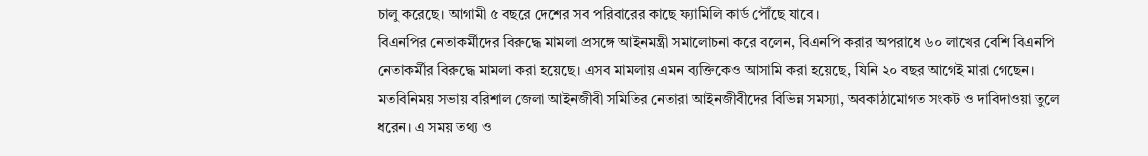চালু করেছে। আগামী ৫ বছরে দেশের সব পরিবারের কাছে ফ্যামিলি কার্ড পৌঁছে যাবে।
বিএনপির নেতাকর্মীদের বিরুদ্ধে মামলা প্রসঙ্গে আইনমন্ত্রী সমালোচনা করে বলেন, বিএনপি করার অপরাধে ৬০ লাখের বেশি বিএনপি নেতাকর্মীর বিরুদ্ধে মামলা করা হয়েছে। এসব মামলায় এমন ব্যক্তিকেও আসামি করা হয়েছে, যিনি ২০ বছর আগেই মারা গেছেন।
মতবিনিময় সভায় বরিশাল জেলা আইনজীবী সমিতির নেতারা আইনজীবীদের বিভিন্ন সমস্যা, অবকাঠামোগত সংকট ও দাবিদাওয়া তুলে ধরেন। এ সময় তথ্য ও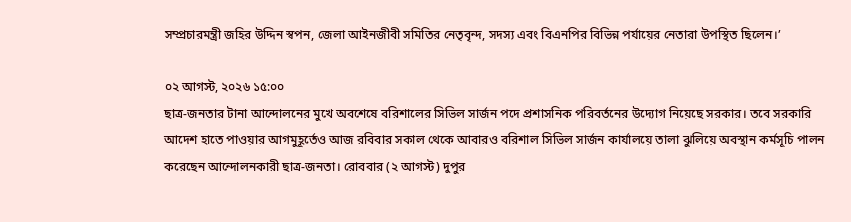সম্প্রচারমন্ত্রী জহির উদ্দিন স্বপন, জেলা আইনজীবী সমিতির নেতৃবৃন্দ, সদস্য এবং বিএনপির বিভিন্ন পর্যায়ের নেতারা উপস্থিত ছিলেন।’

০২ আগস্ট, ২০২৬ ১৫:০০
ছাত্র-জনতার টানা আন্দোলনের মুখে অবশেষে বরিশালের সিভিল সার্জন পদে প্রশাসনিক পরিবর্তনের উদ্যোগ নিয়েছে সরকার। তবে সরকারি আদেশ হাতে পাওয়ার আগমুহূর্তেও আজ রবিবার সকাল থেকে আবারও বরিশাল সিভিল সার্জন কার্যালয়ে তালা ঝুলিয়ে অবস্থান কর্মসূচি পালন করেছেন আন্দোলনকারী ছাত্র-জনতা। রোববার (২ আগস্ট) দুপুর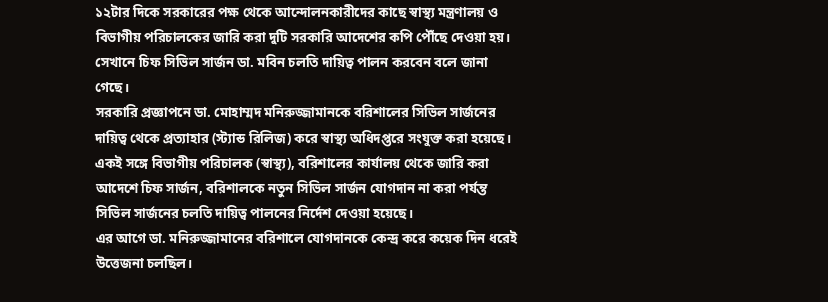১২টার দিকে সরকারের পক্ষ থেকে আন্দোলনকারীদের কাছে স্বাস্থ্য মন্ত্রণালয় ও বিভাগীয় পরিচালকের জারি করা দুটি সরকারি আদেশের কপি পৌঁছে দেওয়া হয়। সেখানে চিফ সিভিল সার্জন ডা. মবিন চলতি দায়িত্ব পালন করবেন বলে জানা গেছে।
সরকারি প্রজ্ঞাপনে ডা. মোহাম্মদ মনিরুজ্জামানকে বরিশালের সিভিল সার্জনের দায়িত্ব থেকে প্রত্যাহার (স্ট্যান্ড রিলিজ) করে স্বাস্থ্য অধিদপ্তরে সংযুক্ত করা হয়েছে। একই সঙ্গে বিভাগীয় পরিচালক (স্বাস্থ্য), বরিশালের কার্যালয় থেকে জারি করা আদেশে চিফ সার্জন, বরিশালকে নতুন সিভিল সার্জন যোগদান না করা পর্যন্ত সিভিল সার্জনের চলতি দায়িত্ব পালনের নির্দেশ দেওয়া হয়েছে।
এর আগে ডা. মনিরুজ্জামানের বরিশালে যোগদানকে কেন্দ্র করে কয়েক দিন ধরেই উত্তেজনা চলছিল।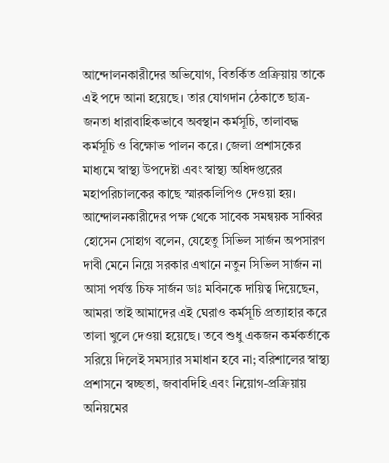আন্দোলনকারীদের অভিযোগ, বিতর্কিত প্রক্রিয়ায় তাকে এই পদে আনা হয়েছে। তার যোগদান ঠেকাতে ছাত্র-জনতা ধারাবাহিকভাবে অবস্থান কর্মসূচি, তালাবদ্ধ কর্মসূচি ও বিক্ষোভ পালন করে। জেলা প্রশাসকের মাধ্যমে স্বাস্থ্য উপদেষ্টা এবং স্বাস্থ্য অধিদপ্তরের মহাপরিচালকের কাছে স্মারকলিপিও দেওয়া হয়।
আন্দোলনকারীদের পক্ষ থেকে সাবেক সমন্বয়ক সাব্বির হোসেন সোহাগ বলেন, যেহেতু সিভিল সার্জন অপসারণ দাবী মেনে নিয়ে সরকার এখানে নতুন সিভিল সার্জন না আসা পর্যন্ত চিফ সার্জন ডাঃ মবিনকে দায়িত্ব দিয়েছেন, আমরা তাই আমাদের এই ঘেরাও কর্মসূচি প্রত্যাহার করে তালা খুলে দেওয়া হয়েছে। তবে শুধু একজন কর্মকর্তাকে সরিয়ে দিলেই সমস্যার সমাধান হবে না; বরিশালের স্বাস্থ্য প্রশাসনে স্বচ্ছতা, জবাবদিহি এবং নিয়োগ-প্রক্রিয়ায় অনিয়মের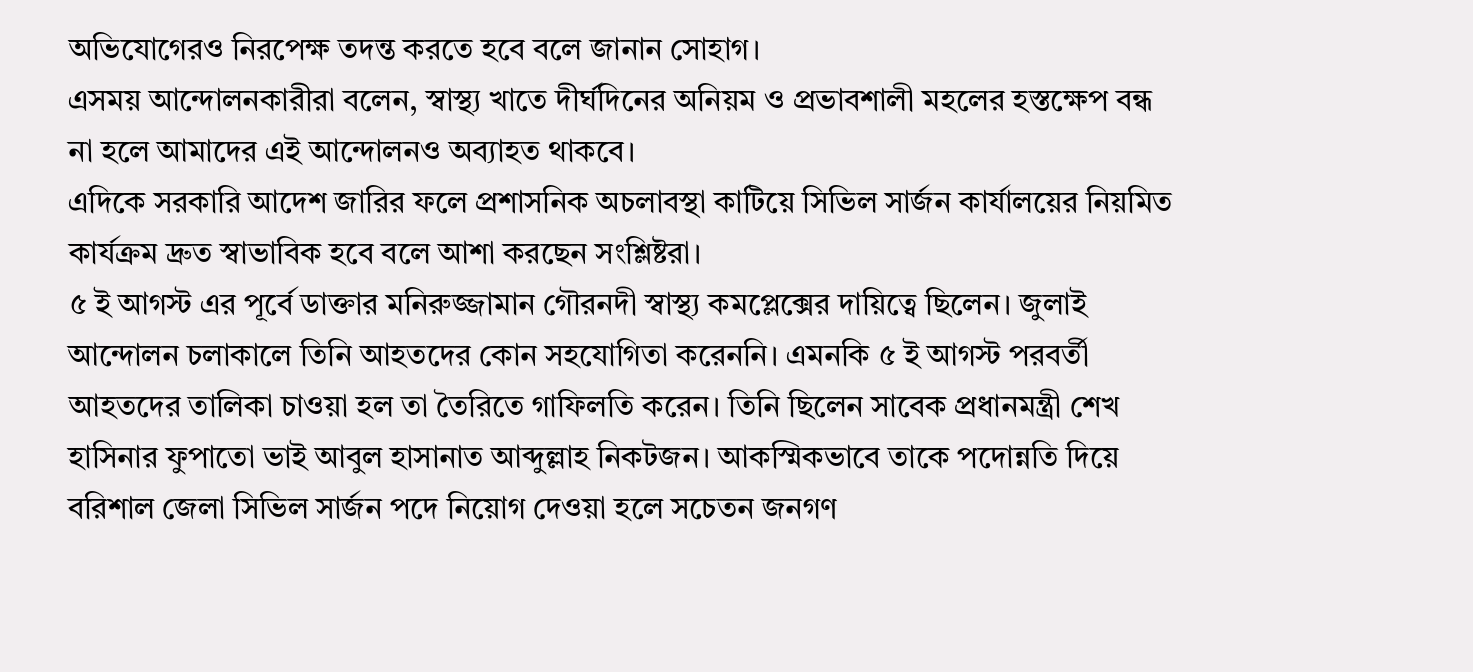অভিযোগেরও নিরপেক্ষ তদন্ত করতে হবে বলে জানান সোহাগ।
এসময় আন্দোলনকারীরা বলেন, স্বাস্থ্য খাতে দীর্ঘদিনের অনিয়ম ও প্রভাবশালী মহলের হস্তক্ষেপ বন্ধ না হলে আমাদের এই আন্দোলনও অব্যাহত থাকবে।
এদিকে সরকারি আদেশ জারির ফলে প্রশাসনিক অচলাবস্থা কাটিয়ে সিভিল সার্জন কার্যালয়ের নিয়মিত কার্যক্রম দ্রুত স্বাভাবিক হবে বলে আশা করছেন সংশ্লিষ্টরা।
৫ ই আগস্ট এর পূর্বে ডাক্তার মনিরুজ্জামান গৌরনদী স্বাস্থ্য কমপ্লেক্সের দায়িত্বে ছিলেন। জুলাই আন্দোলন চলাকালে তিনি আহতদের কোন সহযোগিতা করেননি। এমনকি ৫ ই আগস্ট পরবর্তী আহতদের তালিকা চাওয়া হল তা তৈরিতে গাফিলতি করেন। তিনি ছিলেন সাবেক প্রধানমন্ত্রী শেখ হাসিনার ফুপাতো ভাই আবুল হাসানাত আব্দুল্লাহ নিকটজন। আকস্মিকভাবে তাকে পদোন্নতি দিয়ে বরিশাল জেলা সিভিল সার্জন পদে নিয়োগ দেওয়া হলে সচেতন জনগণ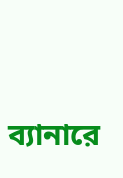ব্যানারে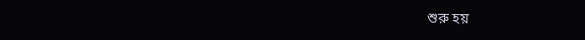শুরু হয়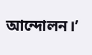আন্দোলন।’